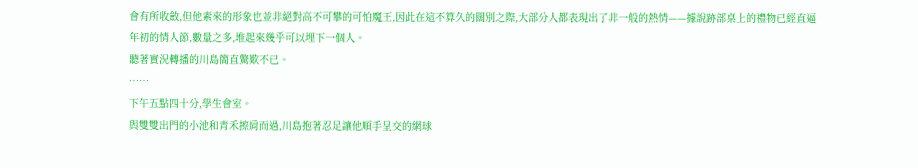會有所收斂,但他素來的形象也並非絕對高不可攀的可怕魔王,因此在這不算久的闊別之際,大部分人都表現出了非一般的熱情——據說跡部桌上的禮物已經直逼年初的情人節,數量之多,堆起來幾乎可以埋下一個人。
聽著實況轉播的川島簡直驚歎不已。
……
下午五點四十分,學生會室。
與雙雙出門的小池和青禾擦肩而過,川島抱著忍足讓他順手呈交的網球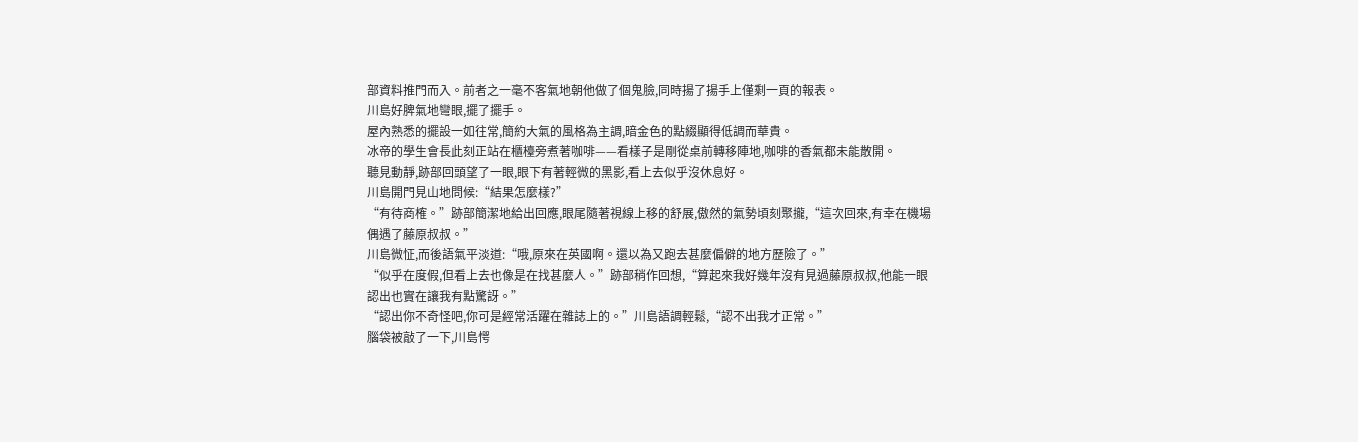部資料推門而入。前者之一毫不客氣地朝他做了個鬼臉,同時揚了揚手上僅剩一頁的報表。
川島好脾氣地彎眼,擺了擺手。
屋內熟悉的擺設一如往常,簡約大氣的風格為主調,暗金色的點綴顯得低調而華貴。
冰帝的學生會長此刻正站在櫃檯旁煮著咖啡——看樣子是剛從桌前轉移陣地,咖啡的香氣都未能散開。
聽見動靜,跡部回頭望了一眼,眼下有著輕微的黑影,看上去似乎沒休息好。
川島開門見山地問候:“結果怎麼樣?”
“有待商榷。”跡部簡潔地給出回應,眼尾隨著視線上移的舒展,傲然的氣勢頃刻聚攏,“這次回來,有幸在機場偶遇了藤原叔叔。”
川島微怔,而後語氣平淡道:“哦,原來在英國啊。還以為又跑去甚麼偏僻的地方歷險了。”
“似乎在度假,但看上去也像是在找甚麼人。”跡部稍作回想,“算起來我好幾年沒有見過藤原叔叔,他能一眼認出也實在讓我有點驚訝。”
“認出你不奇怪吧,你可是經常活躍在雜誌上的。”川島語調輕鬆,“認不出我才正常。”
腦袋被敲了一下,川島愕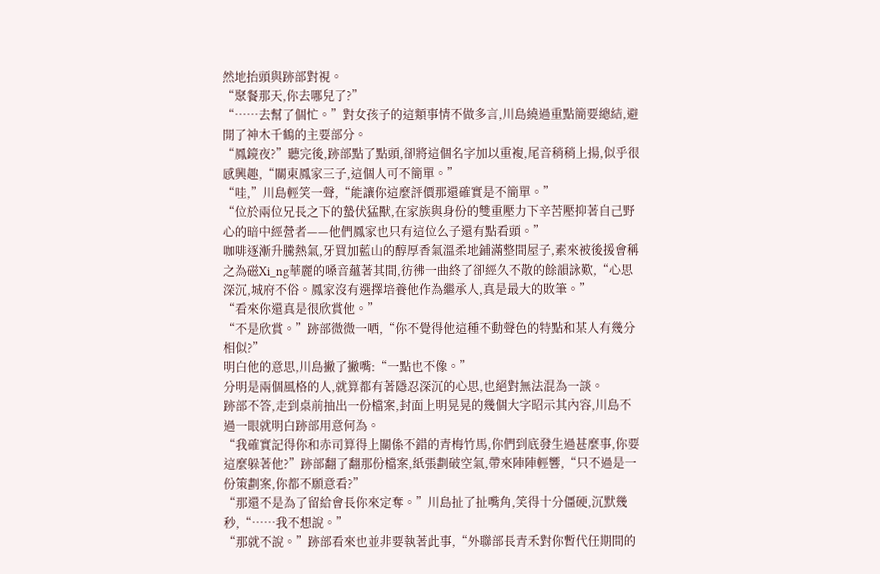然地抬頭與跡部對視。
“聚餐那天,你去哪兒了?”
“……去幫了個忙。”對女孩子的這類事情不做多言,川島繞過重點簡要總結,避開了神木千鶴的主要部分。
“鳳鏡夜?”聽完後,跡部點了點頭,卻將這個名字加以重複,尾音稍稍上揚,似乎很感興趣,“關東鳳家三子,這個人可不簡單。”
“哇,”川島輕笑一聲,“能讓你這麼評價那還確實是不簡單。”
“位於兩位兄長之下的蟄伏猛獸,在家族與身份的雙重壓力下辛苦壓抑著自己野心的暗中經營者——他們鳳家也只有這位么子還有點看頭。”
咖啡逐漸升騰熱氣,牙買加藍山的醇厚香氣溫柔地鋪滿整間屋子,素來被後援會稱之為磁Xi_ng華麗的嗓音蘊著其間,彷彿一曲終了卻經久不散的餘韻詠歎,“心思深沉,城府不俗。鳳家沒有選擇培養他作為繼承人,真是最大的敗筆。”
“看來你還真是很欣賞他。”
“不是欣賞。”跡部微微一哂,“你不覺得他這種不動聲色的特點和某人有幾分相似?”
明白他的意思,川島撇了撇嘴:“一點也不像。”
分明是兩個風格的人,就算都有著隱忍深沉的心思,也絕對無法混為一談。
跡部不答,走到桌前抽出一份檔案,封面上明晃晃的幾個大字昭示其內容,川島不過一眼就明白跡部用意何為。
“我確實記得你和赤司算得上關係不錯的青梅竹馬,你們到底發生過甚麼事,你要這麼躲著他?”跡部翻了翻那份檔案,紙張劃破空氣,帶來陣陣輕響,“只不過是一份策劃案,你都不願意看?”
“那還不是為了留給會長你來定奪。”川島扯了扯嘴角,笑得十分僵硬,沉默幾秒,“……我不想說。”
“那就不說。”跡部看來也並非要執著此事,“外聯部長青禾對你暫代任期間的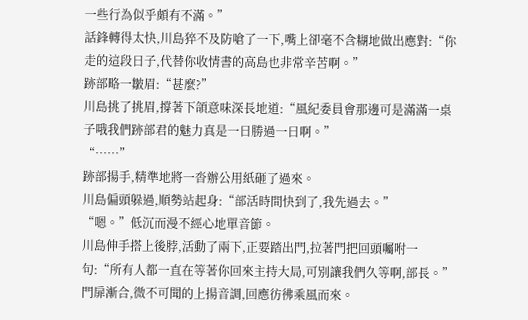一些行為似乎頗有不滿。”
話鋒轉得太快,川島猝不及防嗆了一下,嘴上卻毫不含糊地做出應對:“你走的這段日子,代替你收情書的高島也非常辛苦啊。”
跡部略一皺眉:“甚麼?”
川島挑了挑眉,撐著下頜意味深長地道:“風紀委員會那邊可是滿滿一桌子哦我們跡部君的魅力真是一日勝過一日啊。”
“……”
跡部揚手,精準地將一沓辦公用紙砸了過來。
川島偏頭躲過,順勢站起身:“部活時間快到了,我先過去。”
“嗯。”低沉而漫不經心地單音節。
川島伸手搭上後脖,活動了兩下,正要踏出門,拉著門把回頭囑咐一句:“所有人都一直在等著你回來主持大局,可別讓我們久等啊,部長。”
門扉漸合,微不可聞的上揚音調,回應彷彿乘風而來。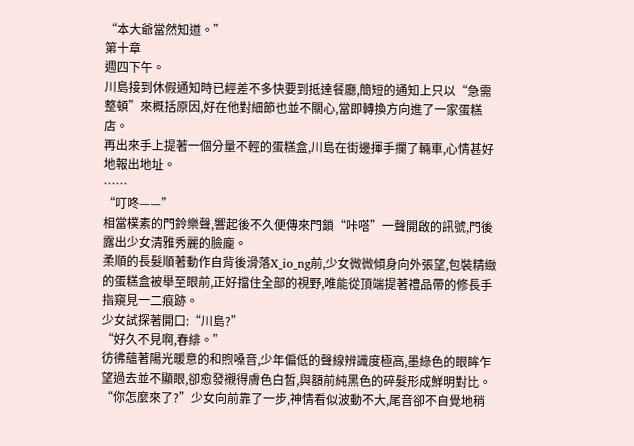“本大爺當然知道。”
第十章
週四下午。
川島接到休假通知時已經差不多快要到抵達餐廳,簡短的通知上只以“急需整頓”來概括原因,好在他對細節也並不關心,當即轉換方向進了一家蛋糕店。
再出來手上提著一個分量不輕的蛋糕盒,川島在街邊揮手攔了輛車,心情甚好地報出地址。
……
“叮咚——”
相當樸素的門鈴樂聲,響起後不久便傳來門鎖“咔嗒”一聲開啟的訊號,門後露出少女清雅秀麗的臉龐。
柔順的長髮順著動作自背後滑落X_io_ng前,少女微微傾身向外張望,包裝精緻的蛋糕盒被舉至眼前,正好擋住全部的視野,唯能從頂端提著禮品帶的修長手指窺見一二痕跡。
少女試探著開口:“川島?”
“好久不見啊,春緋。”
彷彿蘊著陽光暖意的和煦嗓音,少年偏低的聲線辨識度極高,墨綠色的眼眸乍望過去並不顯眼,卻愈發襯得膚色白皙,與額前純黑色的碎髮形成鮮明對比。
“你怎麼來了?”少女向前靠了一步,神情看似波動不大,尾音卻不自覺地稍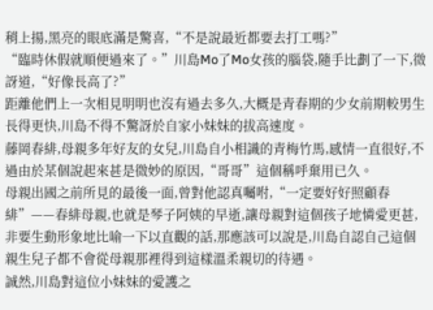稍上揚,黑亮的眼底滿是驚喜,“不是說最近都要去打工嗎?”
“臨時休假就順便過來了。”川島Mo了Mo女孩的腦袋,隨手比劃了一下,微訝道,“好像長高了?”
距離他們上一次相見明明也沒有過去多久,大概是青春期的少女前期較男生長得更快,川島不得不驚訝於自家小妹妹的拔高速度。
藤岡春緋,母親多年好友的女兒,川島自小相識的青梅竹馬,感情一直很好,不過由於某個說起來甚是微妙的原因,“哥哥”這個稱呼棄用已久。
母親出國之前所見的最後一面,曾對他認真囑咐,“一定要好好照顧春緋”——春緋母親,也就是琴子阿姨的早逝,讓母親對這個孩子地憐愛更甚,非要生動形象地比喻一下以直觀的話,那應該可以說是,川島自認自己這個親生兒子都不會從母親那裡得到這樣溫柔親切的待遇。
誠然,川島對這位小妹妹的愛護之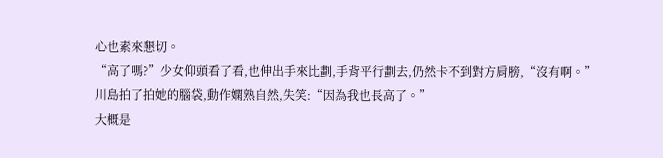心也素來懇切。
“高了嗎?”少女仰頭看了看,也伸出手來比劃,手背平行劃去,仍然卡不到對方肩膀,“沒有啊。”
川島拍了拍她的腦袋,動作嫻熟自然,失笑:“因為我也長高了。”
大概是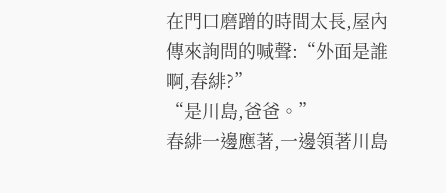在門口磨蹭的時間太長,屋內傳來詢問的喊聲:“外面是誰啊,春緋?”
“是川島,爸爸。”
春緋一邊應著,一邊領著川島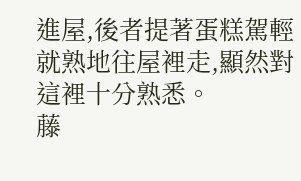進屋,後者提著蛋糕駕輕就熟地往屋裡走,顯然對這裡十分熟悉。
藤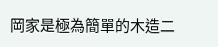岡家是極為簡單的木造二